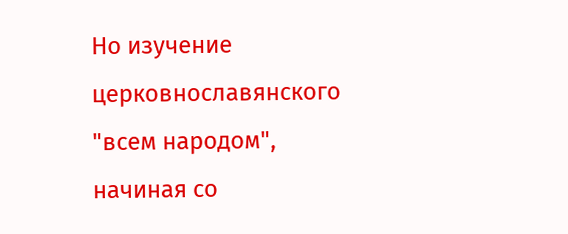Но изучение церковнославянского "всем народом", начиная со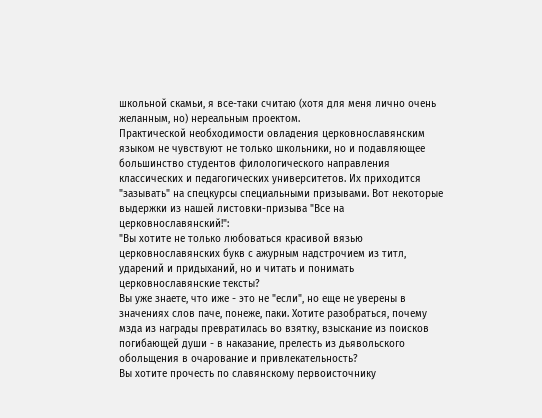школьной скамьи, я все-таки считаю (хотя для меня лично очень желанным, но) нереальным проектом.
Практической необходимости овладения церковнославянским языком не чувствуют не только школьники, но и подавляющее большинство студентов филологического направления классических и педагогических университетов. Их приходится "зазывать" на спецкурсы специальными призывами. Вот некоторые выдержки из нашей листовки-призыва "Все на церковнославянский!":
"Вы хотите не только любоваться красивой вязью церковнославянских букв с ажурным надстрочием из титл, ударений и придыханий, но и читать и понимать церковнославянские тексты?
Вы уже знаете, что иже - это не "если", но еще не уверены в значениях слов паче, понеже, паки. Хотите разобраться, почему мзда из награды превратилась во взятку, взыскание из поисков погибающей души - в наказание, прелесть из дьявольского обольщения в очарование и привлекательность?
Вы хотите прочесть по славянскому первоисточнику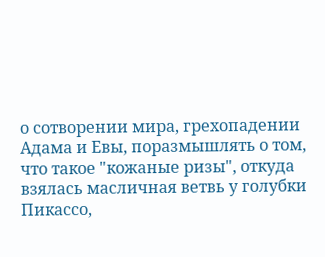о сотворении мира, грехопадении Адама и Евы, поразмышлять о том, что такое "кожаные ризы", откуда взялась масличная ветвь у голубки Пикассо,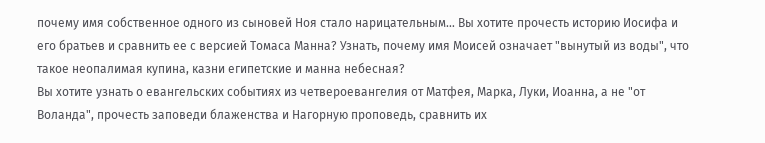почему имя собственное одного из сыновей Ноя стало нарицательным… Вы хотите прочесть историю Иосифа и его братьев и сравнить ее с версией Томаса Манна? Узнать, почему имя Моисей означает "вынутый из воды", что такое неопалимая купина, казни египетские и манна небесная?
Вы хотите узнать о евангельских событиях из четвероевангелия от Матфея, Марка, Луки, Иоанна, а не "от Воланда", прочесть заповеди блаженства и Нагорную проповедь, сравнить их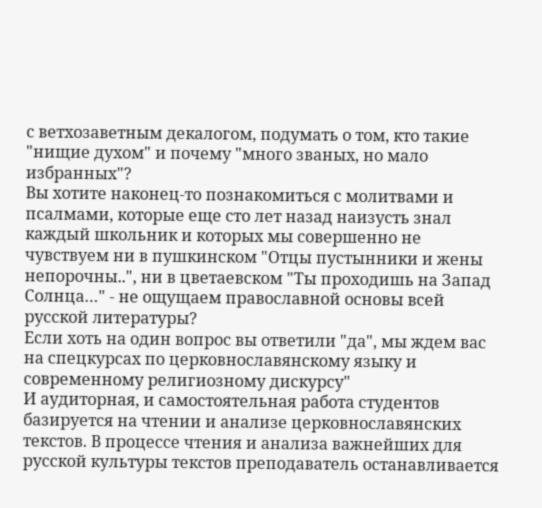с ветхозаветным декалогом, подумать о том, кто такие "нищие духом" и почему "много званых, но мало избранных"?
Вы хотите наконец-то познакомиться с молитвами и псалмами, которые еще сто лет назад наизусть знал каждый школьник и которых мы совершенно не чувствуем ни в пушкинском "Отцы пустынники и жены непорочны..", ни в цветаевском "Ты проходишь на Запад Солнца…" - не ощущаем православной основы всей русской литературы?
Если хоть на один вопрос вы ответили "да", мы ждем вас на спецкурсах по церковнославянскому языку и современному религиозному дискурсу"
И аудиторная, и самостоятельная работа студентов базируется на чтении и анализе церковнославянских текстов. В процессе чтения и анализа важнейших для русской культуры текстов преподаватель останавливается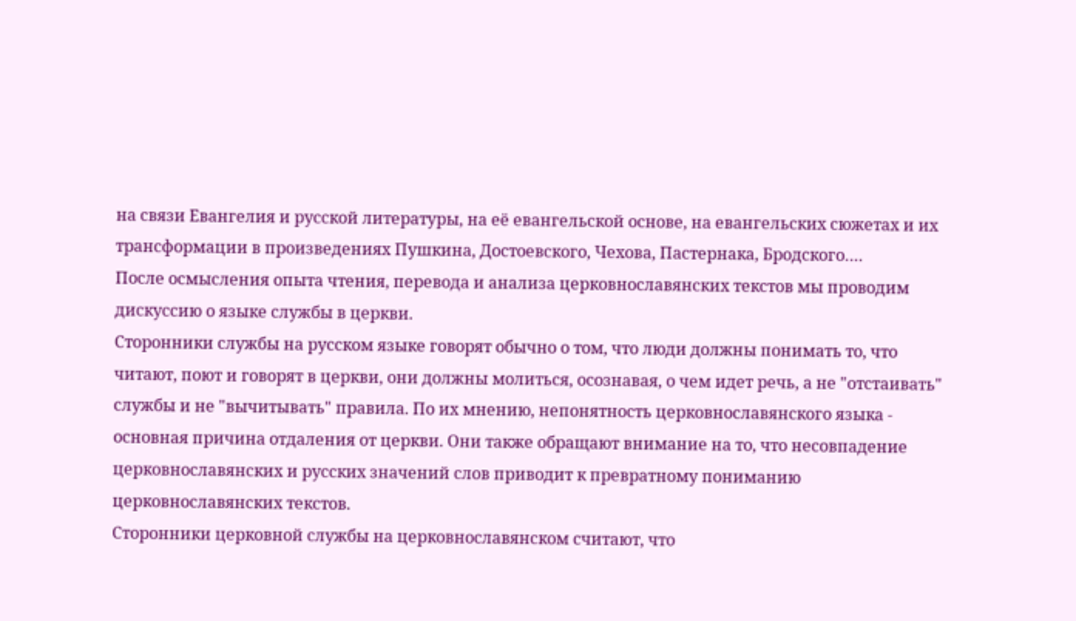на связи Евангелия и русской литературы, на её евангельской основе, на евангельских сюжетах и их трансформации в произведениях Пушкина, Достоевского, Чехова, Пастернака, Бродского….
После осмысления опыта чтения, перевода и анализа церковнославянских текстов мы проводим дискуссию о языке службы в церкви.
Сторонники службы на русском языке говорят обычно о том, что люди должны понимать то, что читают, поют и говорят в церкви, они должны молиться, осознавая, о чем идет речь, а не "отстаивать" службы и не "вычитывать" правила. По их мнению, непонятность церковнославянского языка - основная причина отдаления от церкви. Они также обращают внимание на то, что несовпадение церковнославянских и русских значений слов приводит к превратному пониманию церковнославянских текстов.
Сторонники церковной службы на церковнославянском считают, что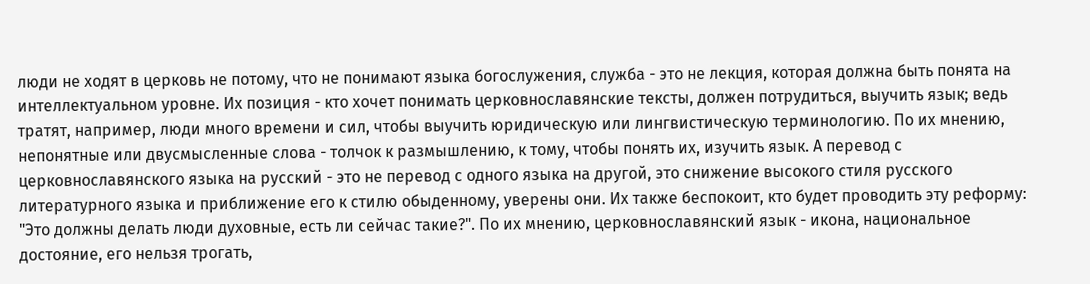люди не ходят в церковь не потому, что не понимают языка богослужения, служба - это не лекция, которая должна быть понята на интеллектуальном уровне. Их позиция - кто хочет понимать церковнославянские тексты, должен потрудиться, выучить язык; ведь тратят, например, люди много времени и сил, чтобы выучить юридическую или лингвистическую терминологию. По их мнению, непонятные или двусмысленные слова - толчок к размышлению, к тому, чтобы понять их, изучить язык. А перевод с церковнославянского языка на русский - это не перевод с одного языка на другой, это снижение высокого стиля русского литературного языка и приближение его к стилю обыденному, уверены они. Их также беспокоит, кто будет проводить эту реформу: "Это должны делать люди духовные, есть ли сейчас такие?". По их мнению, церковнославянский язык - икона, национальное достояние, его нельзя трогать,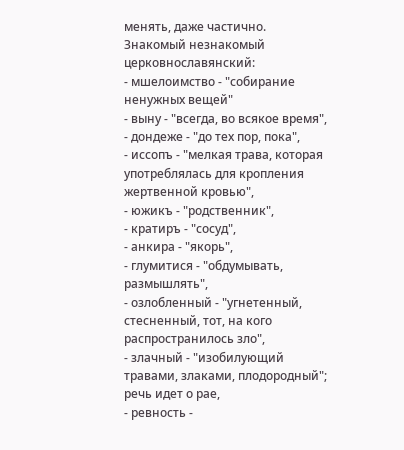менять, даже частично.
Знакомый незнакомый церковнославянский:
- мшелоимство - "собирание ненужных вещей"
- выну - "всегда, во всякое время",
- дондеже - "до тех пор, пока",
- иссопъ - "мелкая трава, которая употреблялась для кропления жертвенной кровью",
- южикъ - "родственник",
- кратиръ - "сосуд",
- анкира - "якорь",
- глумитися - "обдумывать, размышлять",
- озлобленный - "угнетенный, стесненный, тот, на кого распространилось зло",
- злачный - "изобилующий травами, злаками, плодородный"; речь идет о рае,
- ревность -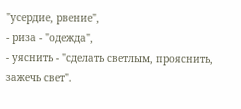"усердие, рвение",
- риза - "одежда",
- уяснить - "сделать светлым, прояснить, зажечь свет".